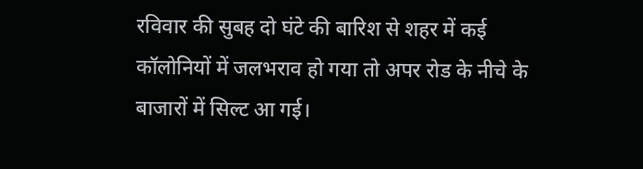रविवार की सुबह दो घंटे की बारिश से शहर में कई कॉलोनियों में जलभराव हो गया तो अपर रोड के नीचे के बाजारों में सिल्ट आ गई।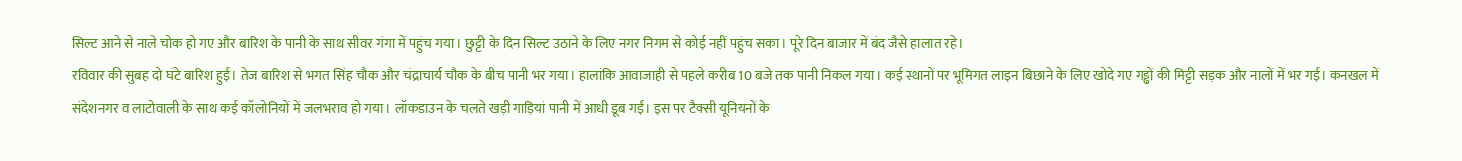सिल्ट आने से नाले चोक हो गए और बारिश के पानी के साथ सीवर गंगा में पहुंच गया। छुट्टी के दिन सिल्ट उठाने के लिए नगर निगम से कोई नहीं पहुंच सका। पूरे दिन बाजार में बंद जैसे हालात रहे।
रविवार की सुबह दो घंटे बारिश हुई। तेज बारिश से भगत सिंह चौक और चंद्राचार्य चौक के बीच पानी भर गया। हालांकि आवाजाही से पहले करीब 10 बजे तक पानी निकल गया। कई स्थानों पर भूमिगत लाइन बिछाने के लिए खोदे गए गड्ढों की मिट्टी सड़क और नालों में भर गई। कनखल में संदेशनगर व लाटोवाली के साथ कई कॉलोनियों में जलभराव हो गया। लॉकडाउन के चलते खड़ी गाड़ियां पानी में आधी डूब गईं। इस पर टैक्सी यूनियनों के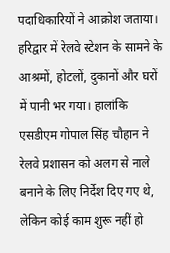पदाधिकारियों ने आक्रोश जताया। हरिद्वार में रेलवे स्टेशन के सामने के आश्रमों, होटलों, दुकानों और घरों में पानी भर गया। हालांकि एसडीएम गोपाल सिंह चौहान ने रेलवे प्रशासन को अलग से नाले बनाने के लिए निर्देश दिए गए थे, लेकिन कोई काम शुरू नहीं हो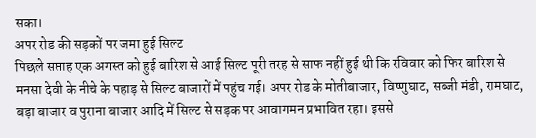सका।
अपर रोड की सड़कों पर जमा हुई सिल्ट
पिछले सप्ताह एक अगस्त को हुई बारिश से आई सिल्ट पूरी तरह से साफ नहीं हुई थी कि रविवार को फिर बारिश से मनसा देवी के नीचे के पहाड़ से सिल्ट बाजारों में पहुंच गई। अपर रोड के मोतीबाजार, विष्णुघाट, सब्जी मंडी, रामघाट, बड़ा बाजार व पुराना बाजार आदि में सिल्ट से सड़क पर आवागमन प्रभावित रहा। इससे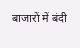बाजारों में बंदी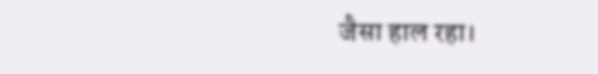जैसा हाल रहा।